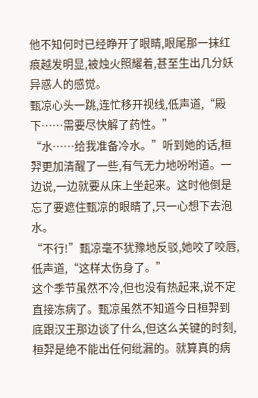他不知何时已经睁开了眼睛,眼尾那一抹红痕越发明显,被烛火照耀着,甚至生出几分妖异惑人的感觉。
甄凉心头一跳,连忙移开视线,低声道,“殿下……需要尽快解了药性。”
“水……给我准备冷水。”听到她的话,桓羿更加清醒了一些,有气无力地吩咐道。一边说,一边就要从床上坐起来。这时他倒是忘了要遮住甄凉的眼睛了,只一心想下去泡水。
“不行!”甄凉毫不犹豫地反驳,她咬了咬唇,低声道,“这样太伤身了。”
这个季节虽然不冷,但也没有热起来,说不定直接冻病了。甄凉虽然不知道今日桓羿到底跟汉王那边谈了什么,但这么关键的时刻,桓羿是绝不能出任何纰漏的。就算真的病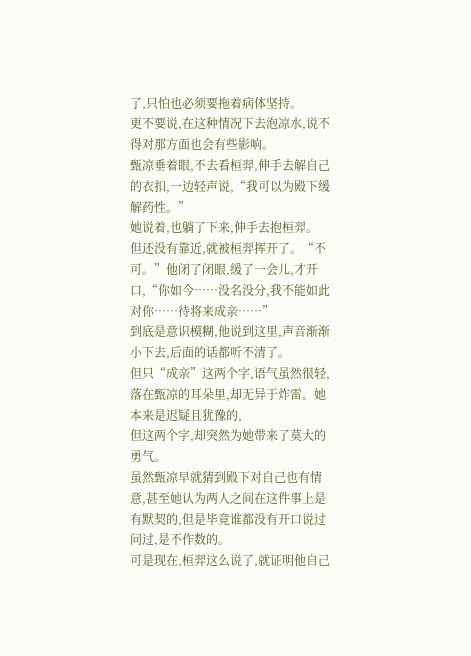了,只怕也必须要拖着病体坚持。
更不要说,在这种情况下去泡凉水,说不得对那方面也会有些影响。
甄凉垂着眼,不去看桓羿,伸手去解自己的衣扣,一边轻声说,“我可以为殿下缓解药性。”
她说着,也躺了下来,伸手去抱桓羿。
但还没有靠近,就被桓羿挥开了。“不可。”他闭了闭眼,缓了一会儿,才开口,“你如今……没名没分,我不能如此对你……待将来成亲……”
到底是意识模糊,他说到这里,声音渐渐小下去,后面的话都听不清了。
但只“成亲”这两个字,语气虽然很轻,落在甄凉的耳朵里,却无异于炸雷。她本来是迟疑且犹豫的,
但这两个字,却突然为她带来了莫大的勇气。
虽然甄凉早就猜到殿下对自己也有情意,甚至她认为两人之间在这件事上是有默契的,但是毕竟谁都没有开口说过问过,是不作数的。
可是现在,桓羿这么说了,就证明他自己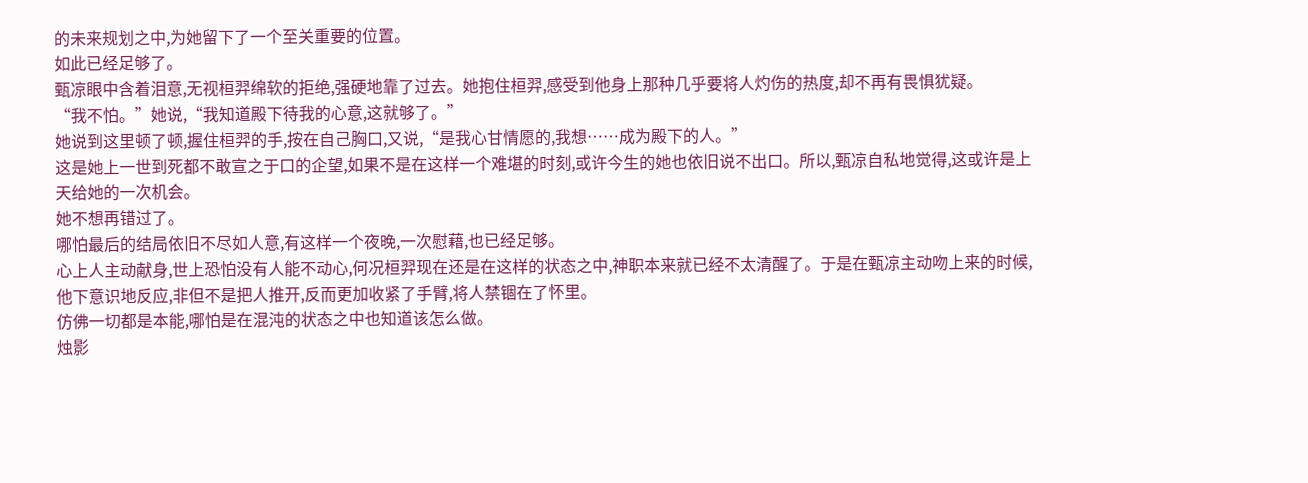的未来规划之中,为她留下了一个至关重要的位置。
如此已经足够了。
甄凉眼中含着泪意,无视桓羿绵软的拒绝,强硬地靠了过去。她抱住桓羿,感受到他身上那种几乎要将人灼伤的热度,却不再有畏惧犹疑。
“我不怕。”她说,“我知道殿下待我的心意,这就够了。”
她说到这里顿了顿,握住桓羿的手,按在自己胸口,又说,“是我心甘情愿的,我想……成为殿下的人。”
这是她上一世到死都不敢宣之于口的企望,如果不是在这样一个难堪的时刻,或许今生的她也依旧说不出口。所以,甄凉自私地觉得,这或许是上天给她的一次机会。
她不想再错过了。
哪怕最后的结局依旧不尽如人意,有这样一个夜晚,一次慰藉,也已经足够。
心上人主动献身,世上恐怕没有人能不动心,何况桓羿现在还是在这样的状态之中,神职本来就已经不太清醒了。于是在甄凉主动吻上来的时候,他下意识地反应,非但不是把人推开,反而更加收紧了手臂,将人禁锢在了怀里。
仿佛一切都是本能,哪怕是在混沌的状态之中也知道该怎么做。
烛影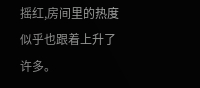摇红,房间里的热度似乎也跟着上升了许多。